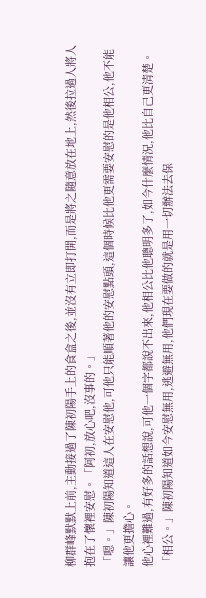柳群峰默默上前,主動接過了陳初陽手上的食盒之後,並沒有立即打開,而是將之隨意放在地上,然後拉過人將人抱在了懷裡安慰。「阿初,放心吧,沒事的。」
「嗯。」陳初陽知道這人在安慰他,可他只能順著他的安慰點頭,這個時候比他更需要安慰的是他相公,他不能讓他更擔心。
他心裡難過,有好多的話想說,可他一個字都說不出來,他相公比他聰明多了,如今什麼情況,他比自己更清楚。
「相公。」陳初陽知道如今安慰無用,逃避無用,他們現在要做的就是用一切辦法去保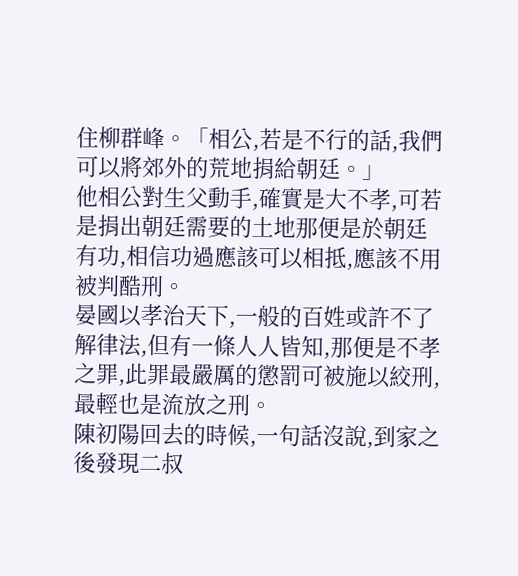住柳群峰。「相公,若是不行的話,我們可以將郊外的荒地捐給朝廷。」
他相公對生父動手,確實是大不孝,可若是捐出朝廷需要的土地那便是於朝廷有功,相信功過應該可以相抵,應該不用被判酷刑。
晏國以孝治天下,一般的百姓或許不了解律法,但有一條人人皆知,那便是不孝之罪,此罪最嚴厲的懲罰可被施以絞刑,最輕也是流放之刑。
陳初陽回去的時候,一句話沒說,到家之後發現二叔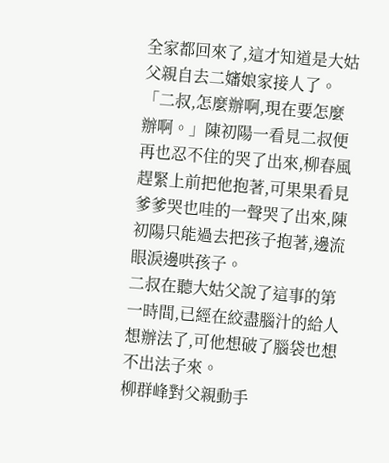全家都回來了,這才知道是大姑父親自去二嬸娘家接人了。
「二叔,怎麼辦啊,現在要怎麼辦啊。」陳初陽一看見二叔便再也忍不住的哭了出來,柳春風趕緊上前把他抱著,可果果看見爹爹哭也哇的一聲哭了出來,陳初陽只能過去把孩子抱著,邊流眼淚邊哄孩子。
二叔在聽大姑父說了這事的第一時間,已經在絞盡腦汁的給人想辦法了,可他想破了腦袋也想不出法子來。
柳群峰對父親動手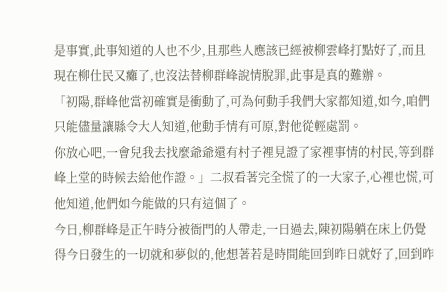是事實,此事知道的人也不少,且那些人應該已經被柳雲峰打點好了,而且現在柳仕民又癱了,也沒法替柳群峰說情脫罪,此事是真的難辦。
「初陽,群峰他當初確實是衝動了,可為何動手我們大家都知道,如今,咱們只能儘量讓縣令大人知道,他動手情有可原,對他從輕處罰。
你放心吧,一會兒我去找麼爺爺還有村子裡見證了家裡事情的村民,等到群峰上堂的時候去給他作證。」二叔看著完全慌了的一大家子,心裡也慌,可他知道,他們如今能做的只有這個了。
今日,柳群峰是正午時分被衙門的人帶走,一日過去,陳初陽躺在床上仍覺得今日發生的一切就和夢似的,他想著若是時間能回到昨日就好了,回到昨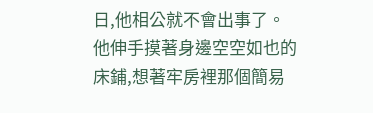日,他相公就不會出事了。
他伸手摸著身邊空空如也的床鋪,想著牢房裡那個簡易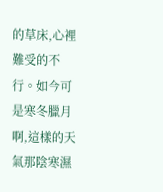的草床,心裡難受的不行。如今可是寒冬臘月啊,這樣的天氣那陰寒濕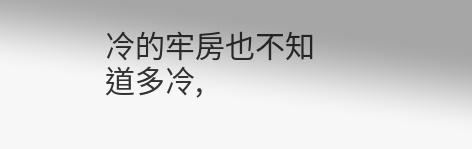冷的牢房也不知道多冷,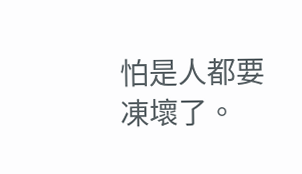怕是人都要凍壞了。